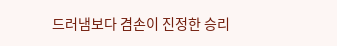드러냄보다 겸손이 진정한 승리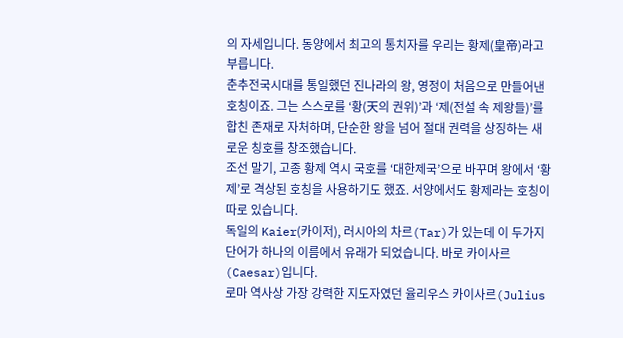의 자세입니다. 동양에서 최고의 통치자를 우리는 황제(皇帝)라고 부릅니다.
춘추전국시대를 통일했던 진나라의 왕, 영정이 처음으로 만들어낸 호칭이죠. 그는 스스로를 ‘황(天의 권위)’과 ‘제(전설 속 제왕들)’를 합친 존재로 자처하며, 단순한 왕을 넘어 절대 권력을 상징하는 새로운 칭호를 창조했습니다.
조선 말기, 고종 황제 역시 국호를 ‘대한제국’으로 바꾸며 왕에서 ‘황제’로 격상된 호칭을 사용하기도 했죠. 서양에서도 황제라는 호칭이 따로 있습니다.
독일의 Kaier(카이저), 러시아의 차르(Tar)가 있는데 이 두가지 단어가 하나의 이름에서 유래가 되었습니다. 바로 카이사르(Caesar)입니다.
로마 역사상 가장 강력한 지도자였던 율리우스 카이사르(Julius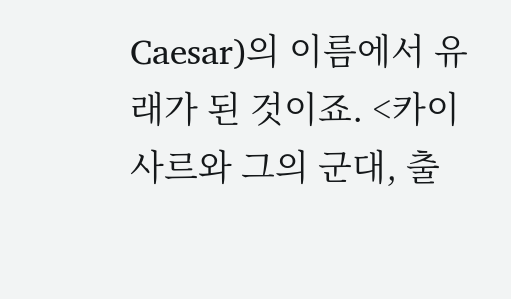Caesar)의 이름에서 유래가 된 것이죠. <카이사르와 그의 군대, 출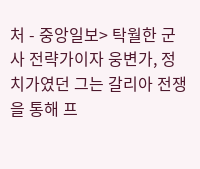처 - 중앙일보> 탁월한 군사 전략가이자 웅변가, 정치가였던 그는 갈리아 전쟁을 통해 프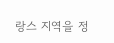랑스 지역을 정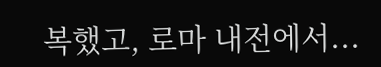복했고, 로마 내전에서...